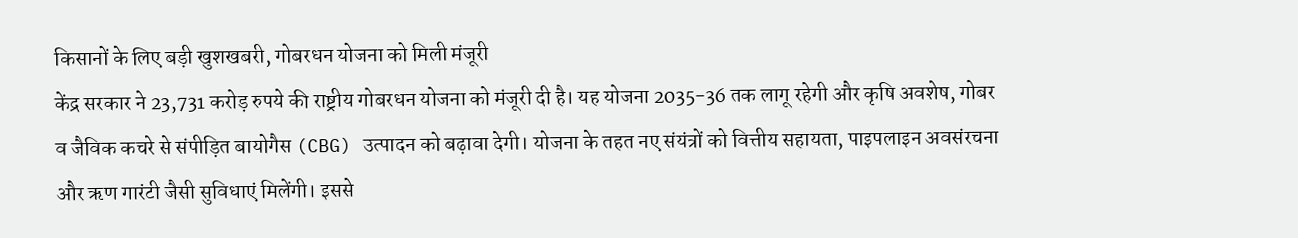किसानों के लिए बड़ी खुशखबरी, गोबरधन योजना को मिली मंजूरी
केंद्र सरकार ने 23,731 करोड़ रुपये की राष्ट्रीय गोबरधन योजना को मंजूरी दी है। यह योजना 2035-36 तक लागू रहेगी और कृषि अवशेष, गोबर व जैविक कचरे से संपीड़ित बायोगैस (CBG) उत्पादन को बढ़ावा देगी। योजना के तहत नए संयंत्रों को वित्तीय सहायता, पाइपलाइन अवसंरचना और ऋण गारंटी जैसी सुविधाएं मिलेंगी। इससे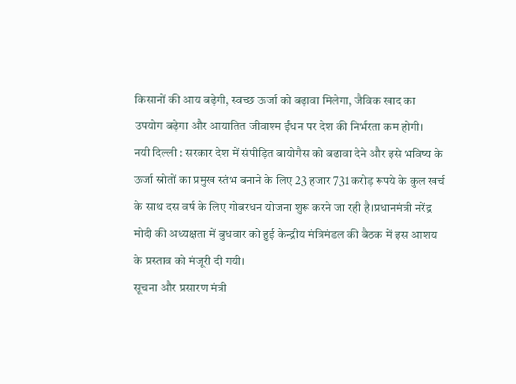किसानों की आय बढ़ेगी, स्वच्छ ऊर्जा को बढ़ावा मिलेगा, जैविक खाद का उपयोग बढ़ेगा और आयातित जीवाश्म ईंधन पर देश की निर्भरता कम होगी।
नयी दिल्ली : सरकार देश में संपीड़ित बायोगैस को बढावा देने और इसे भविष्य के ऊर्जा स्रोतों का प्रमुख स्तंभ बनाने के लिए 23 हजार 731 करोड़ रूपये के कुल खर्च के साथ दस वर्ष के लिए गोबरधन योजना शुरू करने जा रही है।प्रधानमंत्री नरेंद्र मोदी की अध्यक्षता में बुधवार को हुई केन्द्रीय मंत्रिमंडल की बैठक में इस आशय के प्रस्ताव को मंजूरी दी गयी।
सूचना और प्रसारण मंत्री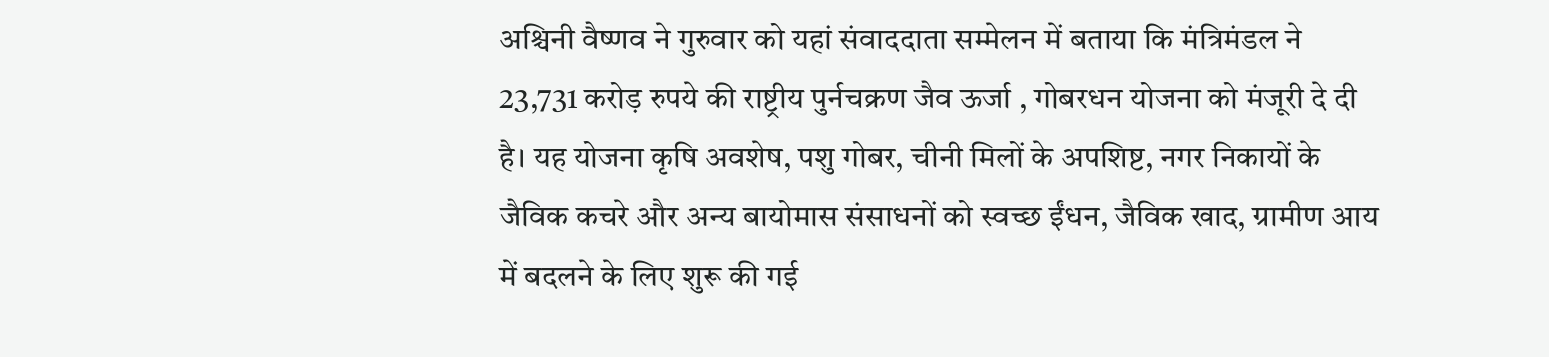अश्चिनी वैष्णव ने गुरुवार को यहां संवाददाता सम्मेलन में बताया कि मंत्रिमंडल ने 23,731 करोड़ रुपये की राष्ट्रीय पुर्नचक्रण जैव ऊर्जा , गोबरधन योजना को मंजूरी दे दी है। यह योजना कृषि अवशेष, पशु गोबर, चीनी मिलों के अपशिष्ट, नगर निकायों के जैविक कचरे और अन्य बायोमास संसाधनों को स्वच्छ ईंधन, जैविक खाद, ग्रामीण आय में बदलने के लिए शुरू की गई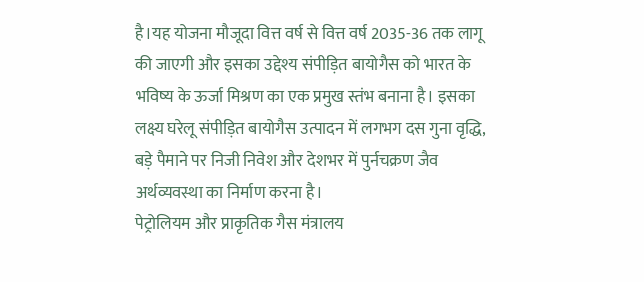है।यह योजना मौजूदा वित्त वर्ष से वित्त वर्ष 2035-36 तक लागू की जाएगी और इसका उद्देश्य संपीड़ित बायोगैस को भारत के भविष्य के ऊर्जा मिश्रण का एक प्रमुख स्तंभ बनाना है। इसका लक्ष्य घरेलू संपीड़ित बायोगैस उत्पादन में लगभग दस गुना वृद्धि, बड़े पैमाने पर निजी निवेश और देशभर में पुर्नचक्रण जैव अर्थव्यवस्था का निर्माण करना है।
पेट्रोलियम और प्राकृतिक गैस मंत्रालय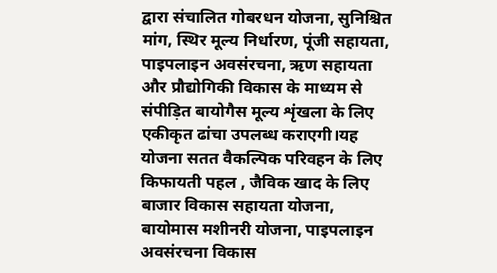द्वारा संचालित गोबरधन योजना, सुनिश्चित मांग, स्थिर मूल्य निर्धारण, पूंजी सहायता, पाइपलाइन अवसंरचना, ऋण सहायता और प्रौद्योगिकी विकास के माध्यम से संपीड़ित बायोगैस मूल्य शृंखला के लिए एकीकृत ढांचा उपलब्ध कराएगी।यह योजना सतत वैकल्पिक परिवहन के लिए किफायती पहल , जैविक खाद के लिए बाजार विकास सहायता योजना, बायोमास मशीनरी योजना, पाइपलाइन अवसंरचना विकास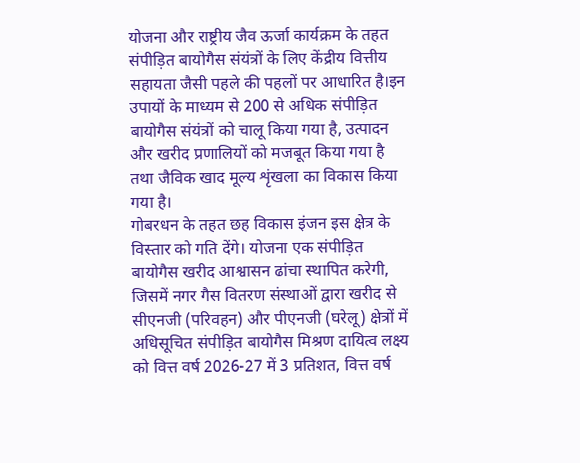योजना और राष्ट्रीय जैव ऊर्जा कार्यक्रम के तहत संपीड़ित बायोगैस संयंत्रों के लिए केंद्रीय वित्तीय सहायता जैसी पहले की पहलों पर आधारित है।इन उपायों के माध्यम से 200 से अधिक संपीड़ित बायोगैस संयंत्रों को चालू किया गया है, उत्पादन और खरीद प्रणालियों को मजबूत किया गया है तथा जैविक खाद मूल्य शृंखला का विकास किया गया है।
गोबरधन के तहत छह विकास इंजन इस क्षेत्र के विस्तार को गति देंगे। योजना एक संपीड़ित बायोगैस खरीद आश्वासन ढांचा स्थापित करेगी, जिसमें नगर गैस वितरण संस्थाओं द्वारा खरीद से सीएनजी (परिवहन) और पीएनजी (घरेलू) क्षेत्रों में अधिसूचित संपीड़ित बायोगैस मिश्रण दायित्व लक्ष्य को वित्त वर्ष 2026-27 में 3 प्रतिशत, वित्त वर्ष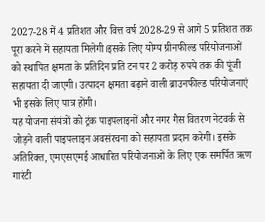2027-28 में 4 प्रतिशत और वित्त वर्ष 2028-29 से आगे 5 प्रतिशत तक पूरा करने में सहायता मिलेगी।इसके लिए योग्य ग्रीनफील्ड परियोजनाओं को स्थापित क्षमता के प्रतिदिन प्रति टन पर 2 करोड़ रुपये तक की पूंजी सहायता दी जाएगी। उत्पादन क्षमता बढ़ाने वाली ब्राउनफील्ड परियोजनाएं भी इसके लिए पात्र होंगी।
यह योजना संयंत्रों को ट्रंक पाइपलाइनों और नगर गैस वितरण नेटवर्क से जोड़ने वाली पाइपलाइन अवसंरचना को सहायता प्रदान करेगी। इसके अतिरिक्त, एमएसएमई आधारित परियोजनाओं के लिए एक समर्पित ऋण गारंटी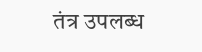तंत्र उपलब्ध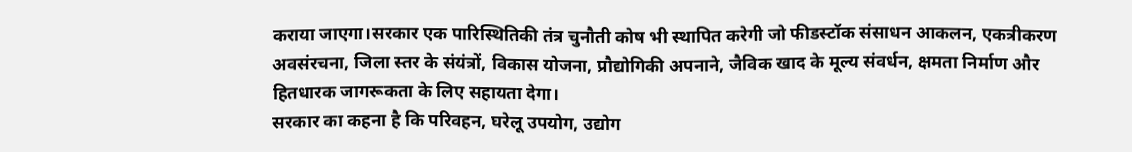कराया जाएगा।सरकार एक पारिस्थितिकी तंत्र चुनौती कोष भी स्थापित करेगी जो फीडस्टॉक संसाधन आकलन, एकत्रीकरण अवसंरचना, जिला स्तर के संयंत्रों, विकास योजना, प्रौद्योगिकी अपनाने, जैविक खाद के मूल्य संवर्धन, क्षमता निर्माण और हितधारक जागरूकता के लिए सहायता देगा।
सरकार का कहना है कि परिवहन, घरेलू उपयोग, उद्योग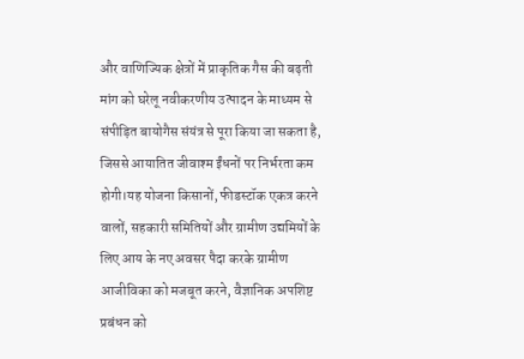और वाणिज्यिक क्षेत्रों में प्राकृतिक गैस की बढ़ती मांग को घरेलू नवीकरणीय उत्पादन के माध्यम से संपीड़ित बायोगैस संयंत्र से पूरा किया जा सकता है, जिससे आयातित जीवाश्म ईंधनों पर निर्भरता कम होगी।यह योजना किसानों, फीडस्टॉक एकत्र करने वालों, सहकारी समितियों और ग्रामीण उद्यमियों के लिए आय के नए अवसर पैदा करके ग्रामीण आजीविका को मजबूत करने, वैज्ञानिक अपशिष्ट प्रबंधन को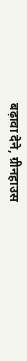बढ़ावा देने, ग्रीनहाउस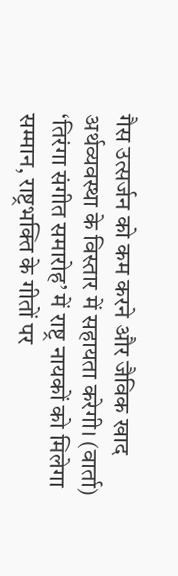गैस उत्सर्जन को कम करने और जैविक खाद अर्थव्यवस्था के विस्तार में सहायता करेगी। (वार्ता)
‘तिरंगा संगीत समारोह’ में राष्ट्र नायकों को मिलेगा सम्मान, राष्ट्रभक्ति के गीतों पर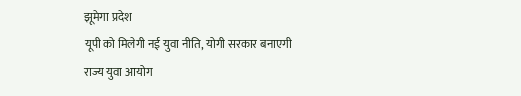झूमेगा प्रदेश
यूपी को मिलेगी नई युवा नीति, योगी सरकार बनाएगी राज्य युवा आयोग